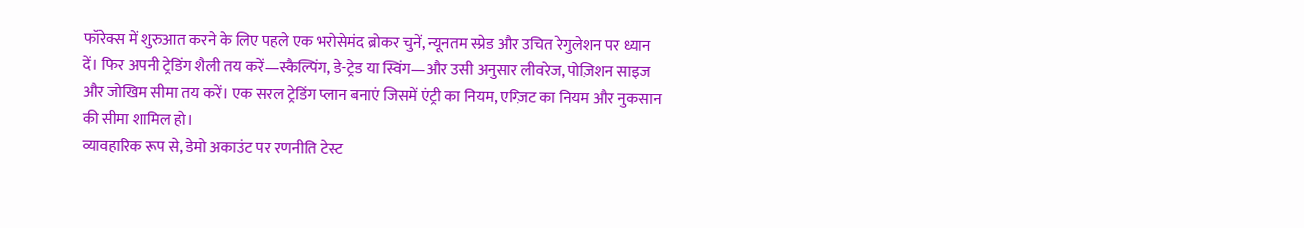फॉरेक्स में शुरुआत करने के लिए पहले एक भरोसेमंद ब्रोकर चुनें, न्यूनतम स्प्रेड और उचित रेगुलेशन पर ध्यान दें। फिर अपनी ट्रेडिंग शैली तय करें—स्कैल्पिंग, डे-ट्रेड या स्विंग—और उसी अनुसार लीवरेज, पोज़िशन साइज और जोखिम सीमा तय करें। एक सरल ट्रेडिंग प्लान बनाएं जिसमें एंट्री का नियम, एग्ज़िट का नियम और नुकसान की सीमा शामिल हो।
व्यावहारिक रूप से, डेमो अकाउंट पर रणनीति टेस्ट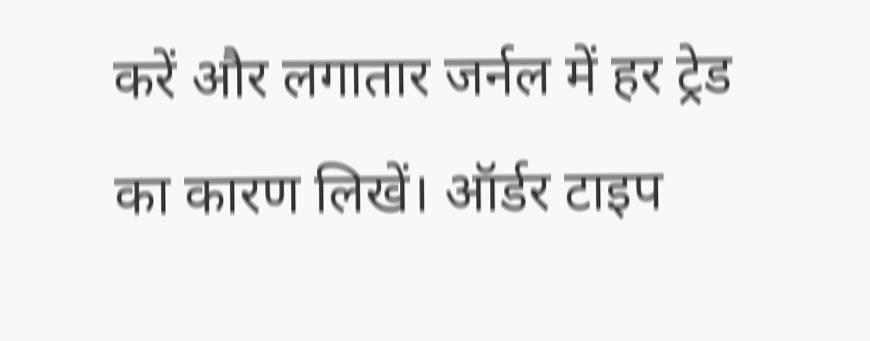करें और लगातार जर्नल में हर ट्रेड का कारण लिखें। ऑर्डर टाइप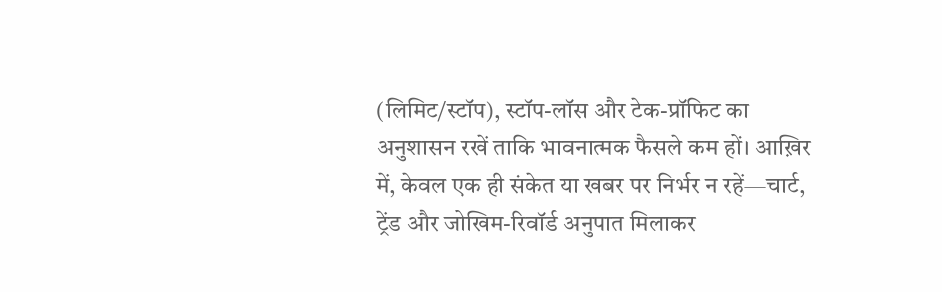(लिमिट/स्टॉप), स्टॉप-लॉस और टेक-प्रॉफिट का अनुशासन रखें ताकि भावनात्मक फैसले कम हों। आख़िर में, केवल एक ही संकेत या खबर पर निर्भर न रहें—चार्ट, ट्रेंड और जोखिम-रिवॉर्ड अनुपात मिलाकर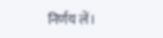निर्णय लें।